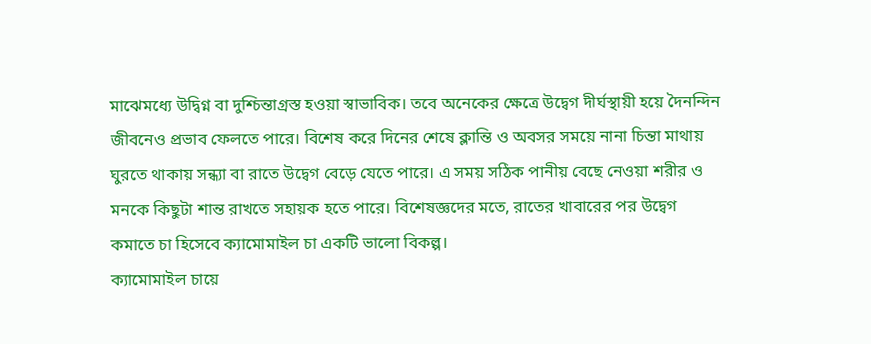মাঝেমধ্যে উদ্বিগ্ন বা দুশ্চিন্তাগ্রস্ত হওয়া স্বাভাবিক। তবে অনেকের ক্ষেত্রে উদ্বেগ দীর্ঘস্থায়ী হয়ে দৈনন্দিন জীবনেও প্রভাব ফেলতে পারে। বিশেষ করে দিনের শেষে ক্লান্তি ও অবসর সময়ে নানা চিন্তা মাথায় ঘুরতে থাকায় সন্ধ্যা বা রাতে উদ্বেগ বেড়ে যেতে পারে। এ সময় সঠিক পানীয় বেছে নেওয়া শরীর ও মনকে কিছুটা শান্ত রাখতে সহায়ক হতে পারে। বিশেষজ্ঞদের মতে, রাতের খাবারের পর উদ্বেগ কমাতে চা হিসেবে ক্যামোমাইল চা একটি ভালো বিকল্প।
ক্যামোমাইল চায়ে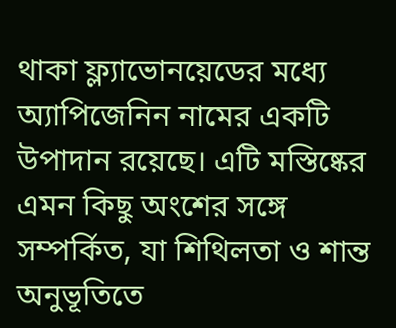থাকা ফ্ল্যাভোনয়েডের মধ্যে অ্যাপিজেনিন নামের একটি উপাদান রয়েছে। এটি মস্তিষ্কের এমন কিছু অংশের সঙ্গে সম্পর্কিত, যা শিথিলতা ও শান্ত অনুভূতিতে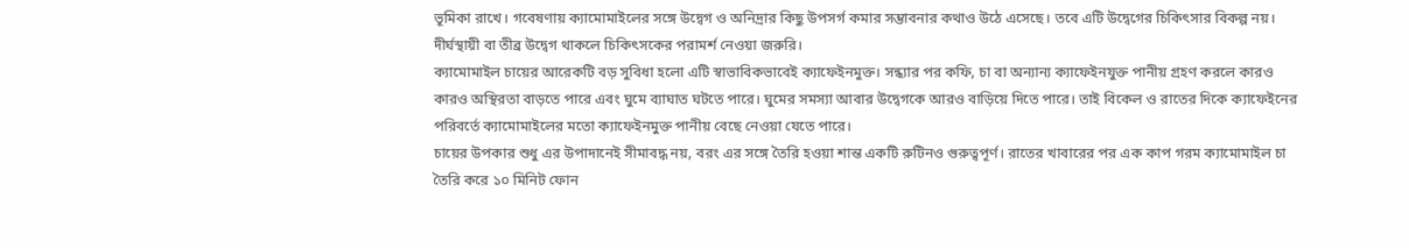ভূমিকা রাখে। গবেষণায় ক্যামোমাইলের সঙ্গে উদ্বেগ ও অনিদ্রার কিছু উপসর্গ কমার সম্ভাবনার কথাও উঠে এসেছে। তবে এটি উদ্বেগের চিকিৎসার বিকল্প নয়। দীর্ঘস্থায়ী বা তীব্র উদ্বেগ থাকলে চিকিৎসকের পরামর্শ নেওয়া জরুরি।
ক্যামোমাইল চায়ের আরেকটি বড় সুবিধা হলো এটি স্বাভাবিকভাবেই ক্যাফেইনমুক্ত। সন্ধ্যার পর কফি, চা বা অন্যান্য ক্যাফেইনযুক্ত পানীয় গ্রহণ করলে কারও কারও অস্থিরতা বাড়তে পারে এবং ঘুমে ব্যাঘাত ঘটতে পারে। ঘুমের সমস্যা আবার উদ্বেগকে আরও বাড়িয়ে দিতে পারে। তাই বিকেল ও রাতের দিকে ক্যাফেইনের পরিবর্তে ক্যামোমাইলের মতো ক্যাফেইনমুক্ত পানীয় বেছে নেওয়া যেতে পারে।
চায়ের উপকার শুধু এর উপাদানেই সীমাবদ্ধ নয়, বরং এর সঙ্গে তৈরি হওয়া শান্ত একটি রুটিনও গুরুত্বপূর্ণ। রাতের খাবারের পর এক কাপ গরম ক্যামোমাইল চা তৈরি করে ১০ মিনিট ফোন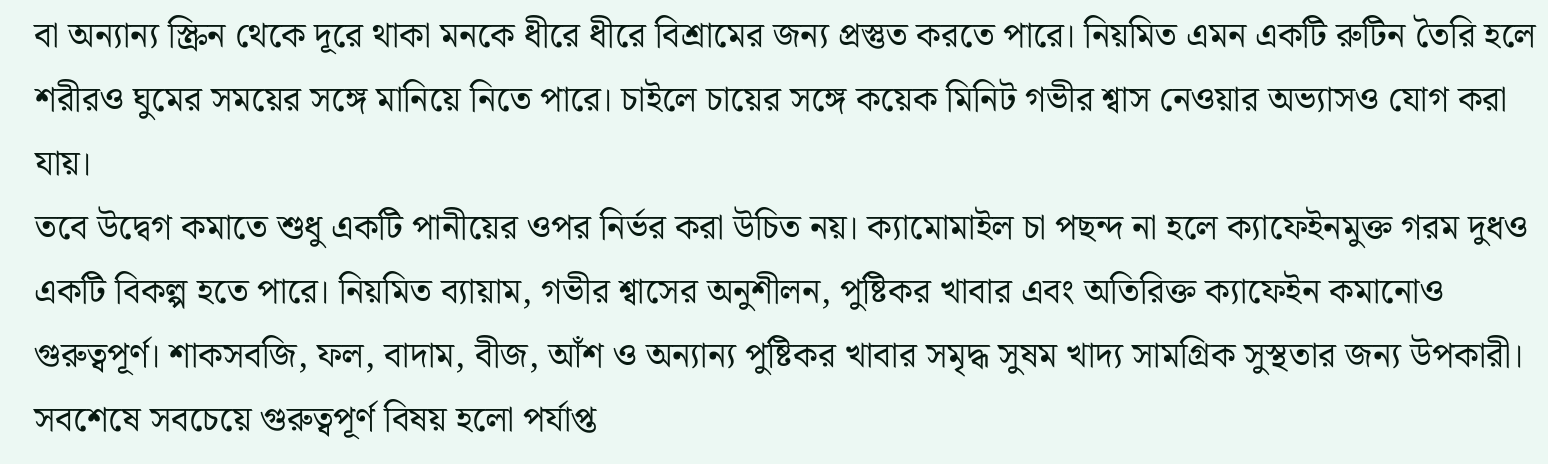বা অন্যান্য স্ক্রিন থেকে দূরে থাকা মনকে ধীরে ধীরে বিশ্রামের জন্য প্রস্তুত করতে পারে। নিয়মিত এমন একটি রুটিন তৈরি হলে শরীরও ঘুমের সময়ের সঙ্গে মানিয়ে নিতে পারে। চাইলে চায়ের সঙ্গে কয়েক মিনিট গভীর শ্বাস নেওয়ার অভ্যাসও যোগ করা যায়।
তবে উদ্বেগ কমাতে শুধু একটি পানীয়ের ওপর নির্ভর করা উচিত নয়। ক্যামোমাইল চা পছন্দ না হলে ক্যাফেইনমুক্ত গরম দুধও একটি বিকল্প হতে পারে। নিয়মিত ব্যায়াম, গভীর শ্বাসের অনুশীলন, পুষ্টিকর খাবার এবং অতিরিক্ত ক্যাফেইন কমানোও গুরুত্বপূর্ণ। শাকসবজি, ফল, বাদাম, বীজ, আঁশ ও অন্যান্য পুষ্টিকর খাবার সমৃদ্ধ সুষম খাদ্য সামগ্রিক সুস্থতার জন্য উপকারী।
সবশেষে সবচেয়ে গুরুত্বপূর্ণ বিষয় হলো পর্যাপ্ত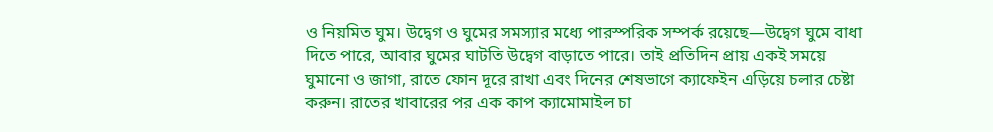ও নিয়মিত ঘুম। উদ্বেগ ও ঘুমের সমস্যার মধ্যে পারস্পরিক সম্পর্ক রয়েছে—উদ্বেগ ঘুমে বাধা দিতে পারে, আবার ঘুমের ঘাটতি উদ্বেগ বাড়াতে পারে। তাই প্রতিদিন প্রায় একই সময়ে ঘুমানো ও জাগা, রাতে ফোন দূরে রাখা এবং দিনের শেষভাগে ক্যাফেইন এড়িয়ে চলার চেষ্টা করুন। রাতের খাবারের পর এক কাপ ক্যামোমাইল চা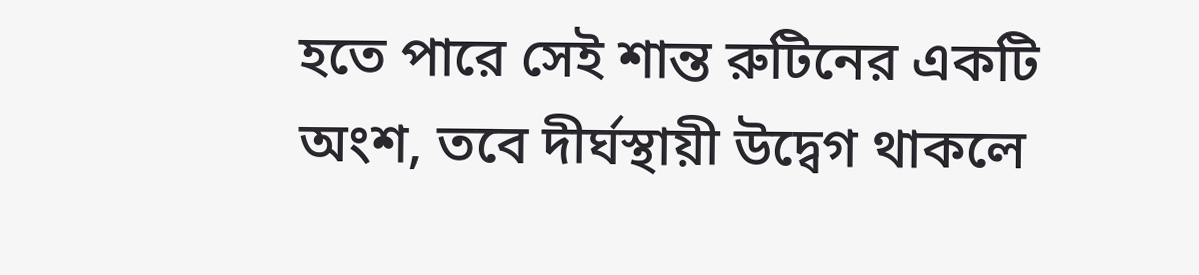হতে পারে সেই শান্ত রুটিনের একটি অংশ, তবে দীর্ঘস্থায়ী উদ্বেগ থাকলে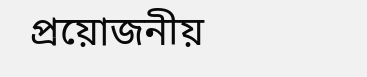প্রয়োজনীয়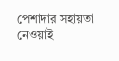পেশাদার সহায়তা নেওয়াই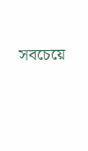সবচেয়ে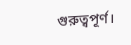গুরুত্বপূর্ণ।